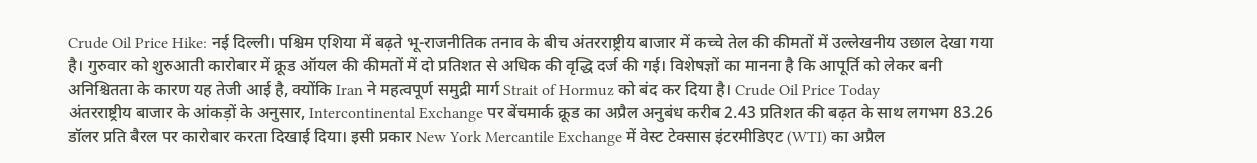Crude Oil Price Hike: नई दिल्ली। पश्चिम एशिया में बढ़ते भू-राजनीतिक तनाव के बीच अंतरराष्ट्रीय बाजार में कच्चे तेल की कीमतों में उल्लेखनीय उछाल देखा गया है। गुरुवार को शुरुआती कारोबार में क्रूड ऑयल की कीमतों में दो प्रतिशत से अधिक की वृद्धि दर्ज की गई। विशेषज्ञों का मानना है कि आपूर्ति को लेकर बनी अनिश्चितता के कारण यह तेजी आई है, क्योंकि Iran ने महत्वपूर्ण समुद्री मार्ग Strait of Hormuz को बंद कर दिया है। Crude Oil Price Today
अंतरराष्ट्रीय बाजार के आंकड़ों के अनुसार, Intercontinental Exchange पर बेंचमार्क क्रूड का अप्रैल अनुबंध करीब 2.43 प्रतिशत की बढ़त के साथ लगभग 83.26 डॉलर प्रति बैरल पर कारोबार करता दिखाई दिया। इसी प्रकार New York Mercantile Exchange में वेस्ट टेक्सास इंटरमीडिएट (WTI) का अप्रैल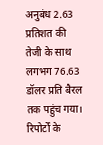अनुबंध 2.63 प्रतिशत की तेजी के साथ लगभग 76.63 डॉलर प्रति बैरल तक पहुंच गया।
रिपोर्टों के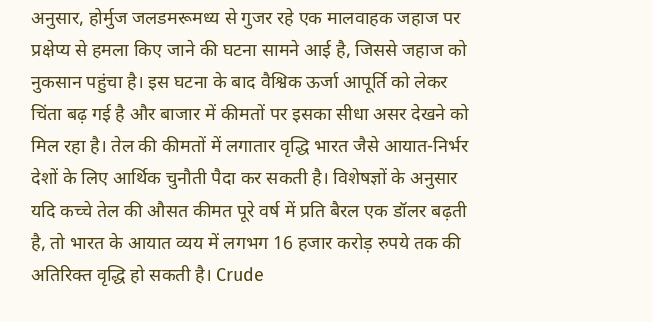अनुसार, होर्मुज जलडमरूमध्य से गुजर रहे एक मालवाहक जहाज पर प्रक्षेप्य से हमला किए जाने की घटना सामने आई है, जिससे जहाज को नुकसान पहुंचा है। इस घटना के बाद वैश्विक ऊर्जा आपूर्ति को लेकर चिंता बढ़ गई है और बाजार में कीमतों पर इसका सीधा असर देखने को मिल रहा है। तेल की कीमतों में लगातार वृद्धि भारत जैसे आयात-निर्भर देशों के लिए आर्थिक चुनौती पैदा कर सकती है। विशेषज्ञों के अनुसार यदि कच्चे तेल की औसत कीमत पूरे वर्ष में प्रति बैरल एक डॉलर बढ़ती है, तो भारत के आयात व्यय में लगभग 16 हजार करोड़ रुपये तक की अतिरिक्त वृद्धि हो सकती है। Crude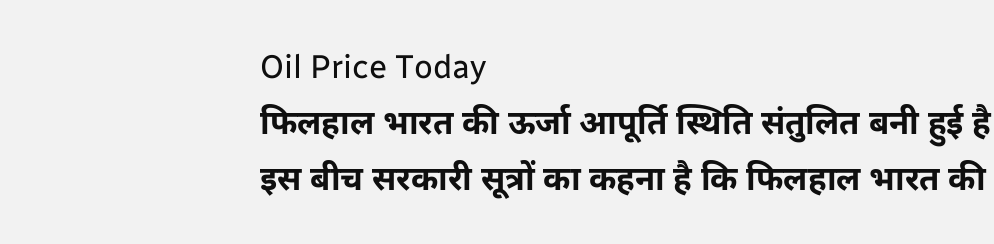Oil Price Today
फिलहाल भारत की ऊर्जा आपूर्ति स्थिति संतुलित बनी हुई है
इस बीच सरकारी सूत्रों का कहना है कि फिलहाल भारत की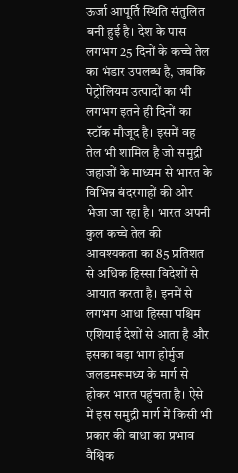ऊर्जा आपूर्ति स्थिति संतुलित बनी हुई है। देश के पास लगभग 25 दिनों के कच्चे तेल का भंडार उपलब्ध है, जबकि पेट्रोलियम उत्पादों का भी लगभग इतने ही दिनों का स्टॉक मौजूद है। इसमें वह तेल भी शामिल है जो समुद्री जहाजों के माध्यम से भारत के विभिन्न बंदरगाहों की ओर भेजा जा रहा है। भारत अपनी कुल कच्चे तेल की आवश्यकता का 85 प्रतिशत से अधिक हिस्सा विदेशों से आयात करता है। इनमें से लगभग आधा हिस्सा पश्चिम एशियाई देशों से आता है और इसका बड़ा भाग होर्मुज जलडमरूमध्य के मार्ग से होकर भारत पहुंचता है। ऐसे में इस समुद्री मार्ग में किसी भी प्रकार की बाधा का प्रभाव वैश्विक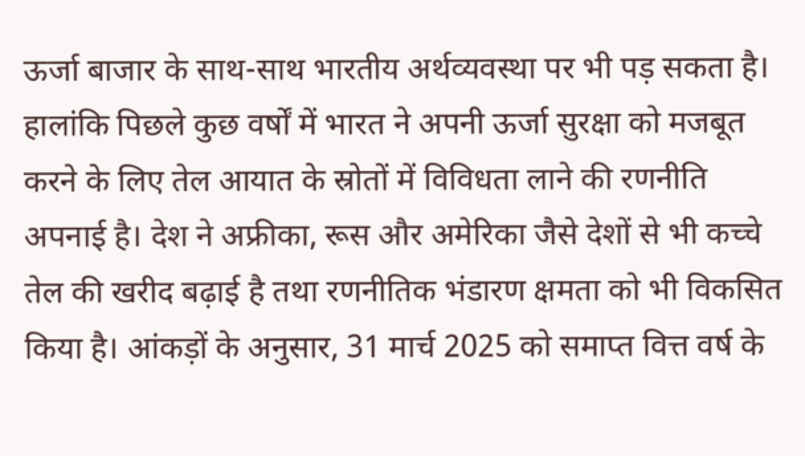ऊर्जा बाजार के साथ-साथ भारतीय अर्थव्यवस्था पर भी पड़ सकता है।
हालांकि पिछले कुछ वर्षों में भारत ने अपनी ऊर्जा सुरक्षा को मजबूत करने के लिए तेल आयात के स्रोतों में विविधता लाने की रणनीति अपनाई है। देश ने अफ्रीका, रूस और अमेरिका जैसे देशों से भी कच्चे तेल की खरीद बढ़ाई है तथा रणनीतिक भंडारण क्षमता को भी विकसित किया है। आंकड़ों के अनुसार, 31 मार्च 2025 को समाप्त वित्त वर्ष के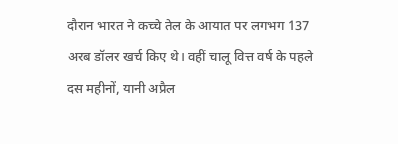दौरान भारत ने कच्चे तेल के आयात पर लगभग 137 अरब डॉलर खर्च किए थे। वहीं चालू वित्त वर्ष के पहले दस महीनों, यानी अप्रैल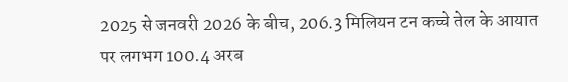2025 से जनवरी 2026 के बीच, 206.3 मिलियन टन कच्चे तेल के आयात पर लगभग 100.4 अरब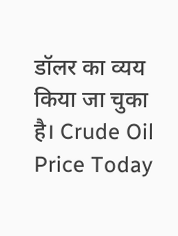डॉलर का व्यय किया जा चुका है। Crude Oil Price Today